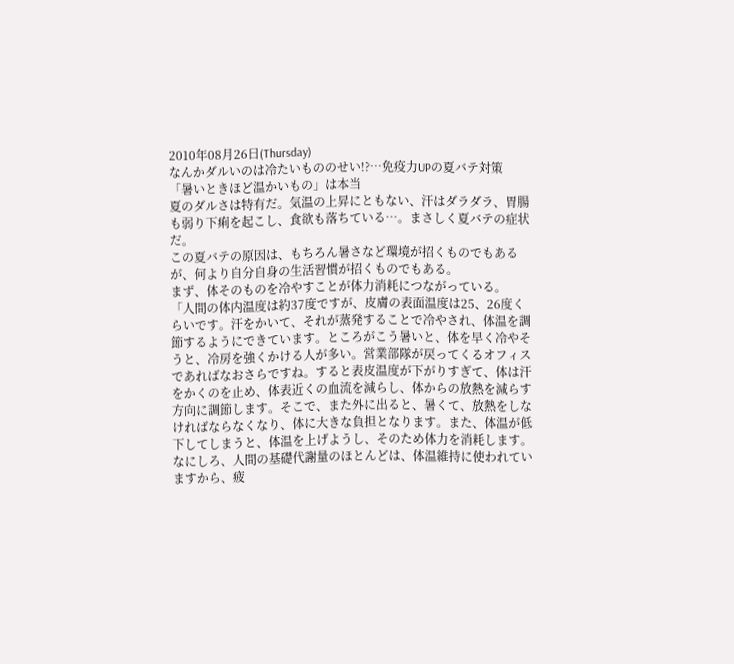2010年08月26日(Thursday)
なんかダルいのは冷たいもののせい!?…免疫力UPの夏バテ対策
「暑いときほど温かいもの」は本当
夏のダルさは特有だ。気温の上昇にともない、汗はダラダラ、胃腸も弱り下痢を起こし、食欲も落ちている…。まさしく夏バテの症状だ。
この夏バテの原因は、もちろん暑さなど環境が招くものでもあるが、何より自分自身の生活習慣が招くものでもある。
まず、体そのものを冷やすことが体力消耗につながっている。
「人間の体内温度は約37度ですが、皮膚の表面温度は25、26度くらいです。汗をかいて、それが蒸発することで冷やされ、体温を調節するようにできています。ところがこう暑いと、体を早く冷やそうと、冷房を強くかける人が多い。営業部隊が戻ってくるオフィスであればなおさらですね。すると表皮温度が下がりすぎて、体は汗をかくのを止め、体表近くの血流を減らし、体からの放熱を減らす方向に調節します。そこで、また外に出ると、暑くて、放熱をしなければならなくなり、体に大きな負担となります。また、体温が低下してしまうと、体温を上げようし、そのため体力を消耗します。なにしろ、人間の基礎代謝量のほとんどは、体温維持に使われていますから、疲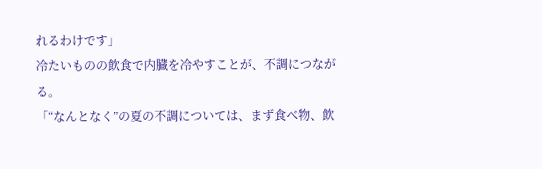れるわけです」
冷たいものの飲食で内臓を冷やすことが、不調につながる。
「“なんとなく”の夏の不調については、まず食べ物、飲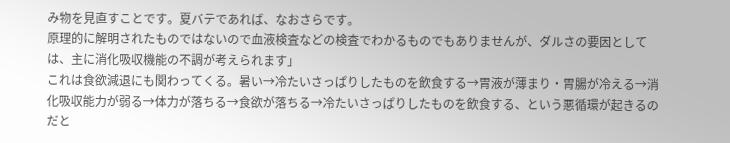み物を見直すことです。夏バテであれば、なおさらです。
原理的に解明されたものではないので血液検査などの検査でわかるものでもありませんが、ダルさの要因としては、主に消化吸収機能の不調が考えられます」
これは食欲減退にも関わってくる。暑い→冷たいさっぱりしたものを飲食する→胃液が薄まり・胃腸が冷える→消化吸収能力が弱る→体力が落ちる→食欲が落ちる→冷たいさっぱりしたものを飲食する、という悪循環が起きるのだと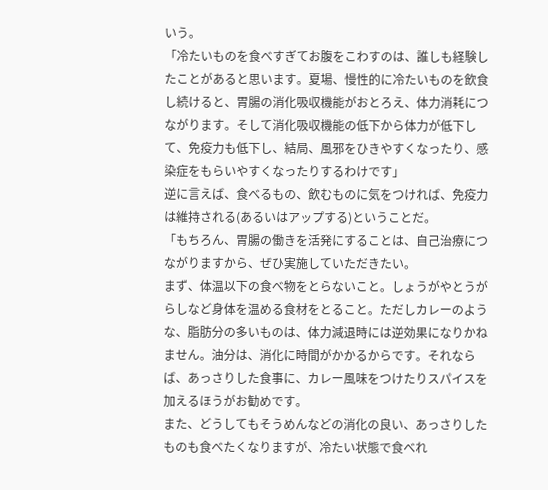いう。
「冷たいものを食べすぎてお腹をこわすのは、誰しも経験したことがあると思います。夏場、慢性的に冷たいものを飲食し続けると、胃腸の消化吸収機能がおとろえ、体力消耗につながります。そして消化吸収機能の低下から体力が低下して、免疫力も低下し、結局、風邪をひきやすくなったり、感染症をもらいやすくなったりするわけです」
逆に言えば、食べるもの、飲むものに気をつければ、免疫力は維持される(あるいはアップする)ということだ。
「もちろん、胃腸の働きを活発にすることは、自己治療につながりますから、ぜひ実施していただきたい。
まず、体温以下の食べ物をとらないこと。しょうがやとうがらしなど身体を温める食材をとること。ただしカレーのような、脂肪分の多いものは、体力減退時には逆効果になりかねません。油分は、消化に時間がかかるからです。それならば、あっさりした食事に、カレー風味をつけたりスパイスを加えるほうがお勧めです。
また、どうしてもそうめんなどの消化の良い、あっさりしたものも食べたくなりますが、冷たい状態で食べれ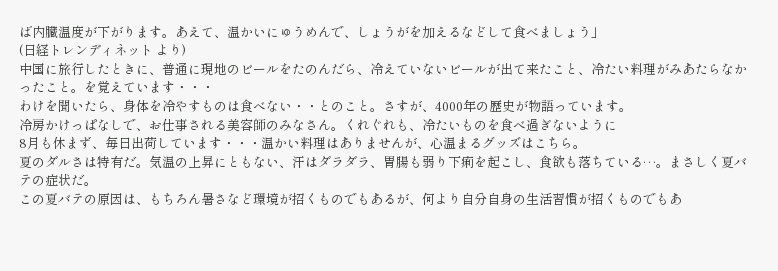ば内臓温度が下がります。あえて、温かいにゅうめんで、しょうがを加えるなどして食べましょう」
(日経トレンディネット より)
中国に旅行したときに、普通に現地のビールをたのんだら、冷えていないビールが出て来たこと、冷たい料理がみあたらなかったこと。を覚えています・・・
わけを聞いたら、身体を冷やすものは食べない・・とのこと。さすが、4000年の歴史が物語っています。
冷房かけっぱなしで、お仕事される美容師のみなさん。くれぐれも、冷たいものを食べ過ぎないように
8月も休まず、毎日出荷しています・・・温かい料理はありませんが、心温まるグッズはこちら。
夏のダルさは特有だ。気温の上昇にともない、汗はダラダラ、胃腸も弱り下痢を起こし、食欲も落ちている…。まさしく夏バテの症状だ。
この夏バテの原因は、もちろん暑さなど環境が招くものでもあるが、何より自分自身の生活習慣が招くものでもあ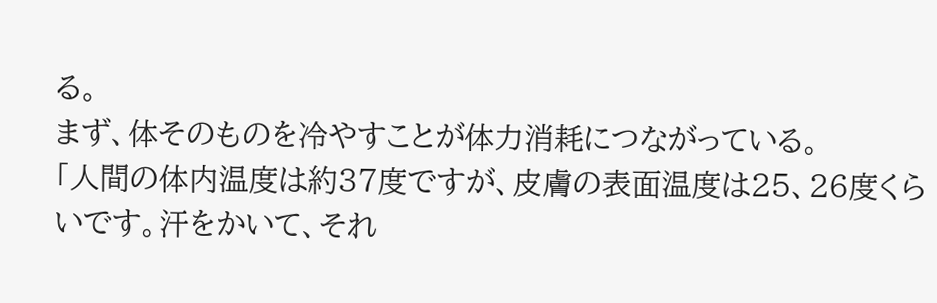る。
まず、体そのものを冷やすことが体力消耗につながっている。
「人間の体内温度は約37度ですが、皮膚の表面温度は25、26度くらいです。汗をかいて、それ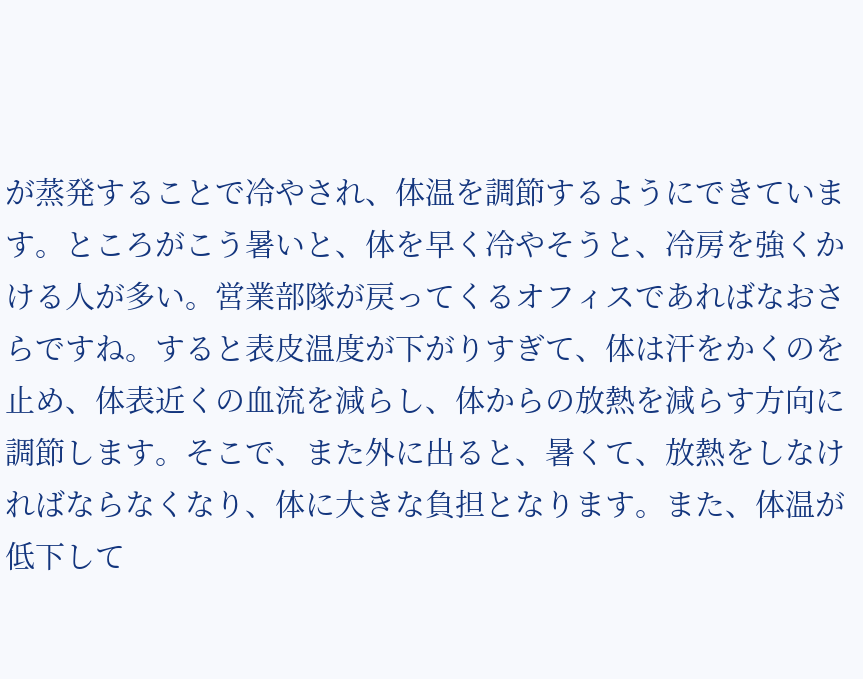が蒸発することで冷やされ、体温を調節するようにできています。ところがこう暑いと、体を早く冷やそうと、冷房を強くかける人が多い。営業部隊が戻ってくるオフィスであればなおさらですね。すると表皮温度が下がりすぎて、体は汗をかくのを止め、体表近くの血流を減らし、体からの放熱を減らす方向に調節します。そこで、また外に出ると、暑くて、放熱をしなければならなくなり、体に大きな負担となります。また、体温が低下して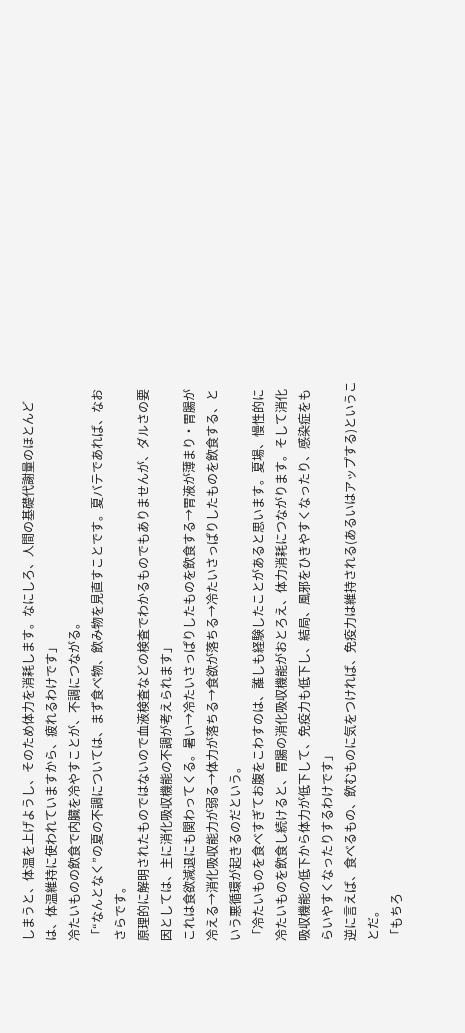しまうと、体温を上げようし、そのため体力を消耗します。なにしろ、人間の基礎代謝量のほとんどは、体温維持に使われていますから、疲れるわけです」
冷たいものの飲食で内臓を冷やすことが、不調につながる。
「“なんとなく”の夏の不調については、まず食べ物、飲み物を見直すことです。夏バテであれば、なおさらです。
原理的に解明されたものではないので血液検査などの検査でわかるものでもありませんが、ダルさの要因としては、主に消化吸収機能の不調が考えられます」
これは食欲減退にも関わってくる。暑い→冷たいさっぱりしたものを飲食する→胃液が薄まり・胃腸が冷える→消化吸収能力が弱る→体力が落ちる→食欲が落ちる→冷たいさっぱりしたものを飲食する、という悪循環が起きるのだという。
「冷たいものを食べすぎてお腹をこわすのは、誰しも経験したことがあると思います。夏場、慢性的に冷たいものを飲食し続けると、胃腸の消化吸収機能がおとろえ、体力消耗につながります。そして消化吸収機能の低下から体力が低下して、免疫力も低下し、結局、風邪をひきやすくなったり、感染症をもらいやすくなったりするわけです」
逆に言えば、食べるもの、飲むものに気をつければ、免疫力は維持される(あるいはアップする)ということだ。
「もちろ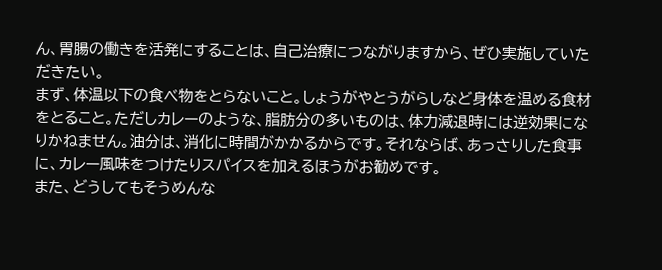ん、胃腸の働きを活発にすることは、自己治療につながりますから、ぜひ実施していただきたい。
まず、体温以下の食べ物をとらないこと。しょうがやとうがらしなど身体を温める食材をとること。ただしカレーのような、脂肪分の多いものは、体力減退時には逆効果になりかねません。油分は、消化に時間がかかるからです。それならば、あっさりした食事に、カレー風味をつけたりスパイスを加えるほうがお勧めです。
また、どうしてもそうめんな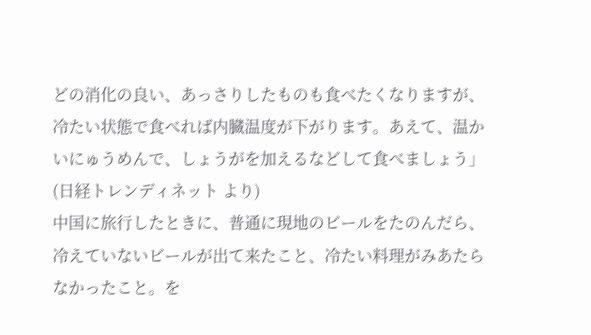どの消化の良い、あっさりしたものも食べたくなりますが、冷たい状態で食べれば内臓温度が下がります。あえて、温かいにゅうめんで、しょうがを加えるなどして食べましょう」
(日経トレンディネット より)
中国に旅行したときに、普通に現地のビールをたのんだら、冷えていないビールが出て来たこと、冷たい料理がみあたらなかったこと。を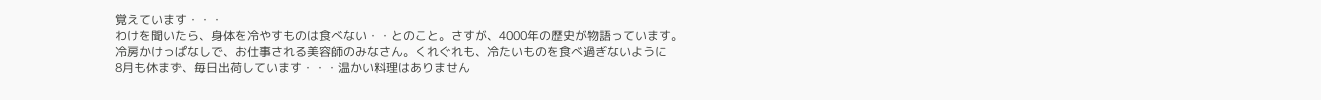覚えています・・・
わけを聞いたら、身体を冷やすものは食べない・・とのこと。さすが、4000年の歴史が物語っています。
冷房かけっぱなしで、お仕事される美容師のみなさん。くれぐれも、冷たいものを食べ過ぎないように
8月も休まず、毎日出荷しています・・・温かい料理はありません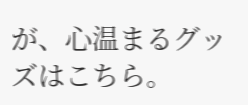が、心温まるグッズはこちら。